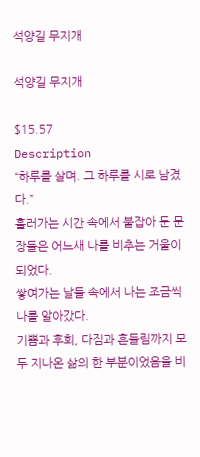석양길 무지개

석양길 무지개

$15.57
Description
“하루를 살며. 그 하루를 시로 남겼다.”
흘러가는 시간 속에서 붙잡아 둔 문장들은 어느새 나를 비추는 거울이 되었다.
쌓여가는 날들 속에서 나는 조금씩 나를 알아갔다.
기쁨과 후회, 다짐과 흔들림까지 모두 지나온 삶의 한 부분이었음을 비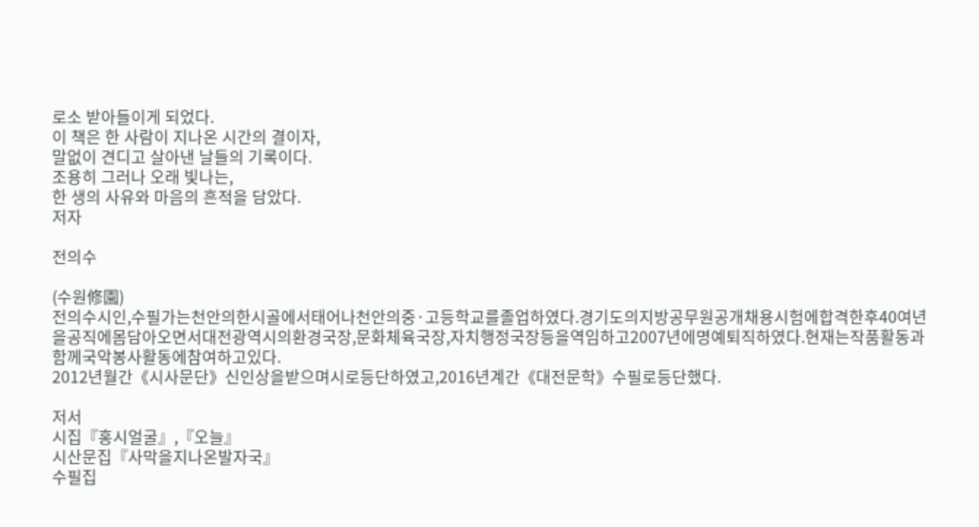로소 받아들이게 되었다.
이 책은 한 사람이 지나온 시간의 결이자,
말없이 견디고 살아낸 날들의 기록이다.
조용히 그러나 오래 빛나는,
한 생의 사유와 마음의 흔적을 담았다.
저자

전의수

(수원修園)
전의수시인,수필가는천안의한시골에서태어나천안의중·고등학교를졸업하였다.경기도의지방공무원공개채용시험에합격한후40여년을공직에몸담아오면서대전광역시의환경국장,문화체육국장,자치행정국장등을역임하고2007년에명예퇴직하였다.현재는작품활동과함께국악봉사활동에참여하고있다.
2012년월간《시사문단》신인상을받으며시로등단하였고,2016년계간《대전문학》수필로등단했다.

저서
시집『홍시얼굴』,『오늘』
시산문집『사막을지나온발자국』
수필집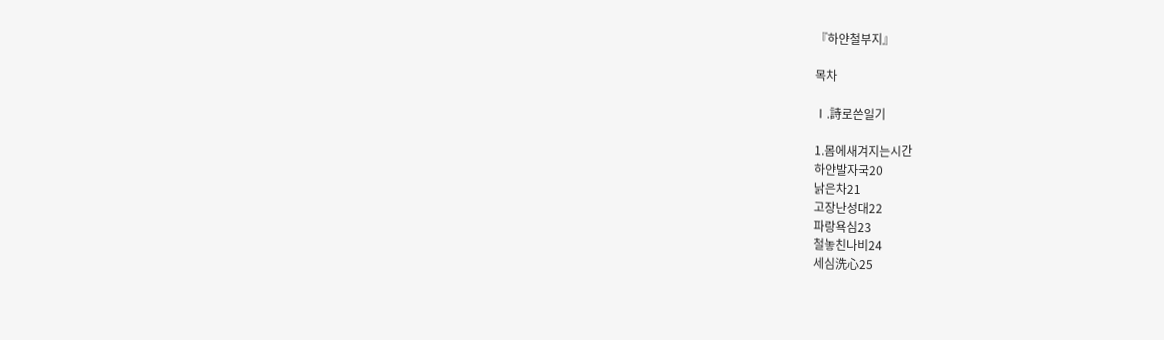『하얀철부지』

목차

Ⅰ.詩로쓴일기

1.몸에새겨지는시간
하얀발자국20
낡은차21
고장난성대22
파랑욕심23
철놓친나비24
세심洗心25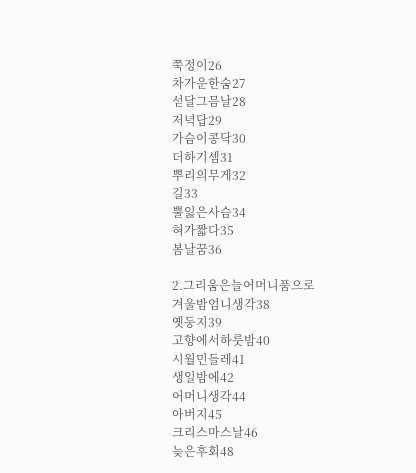쭉정이26
차가운한숨27
섣달그믐날28
저녁답29
가슴이콩닥30
더하기셈31
뿌리의무게32
길33
뿔잃은사슴34
혀가짧다35
봄날꿈36

2.그리움은늘어머니품으로
겨울밤엄니생각38
옛둥지39
고향에서하룻밤40
시월민들레41
생일밤에42
어머니생각44
아버지45
크리스마스날46
늦은후회48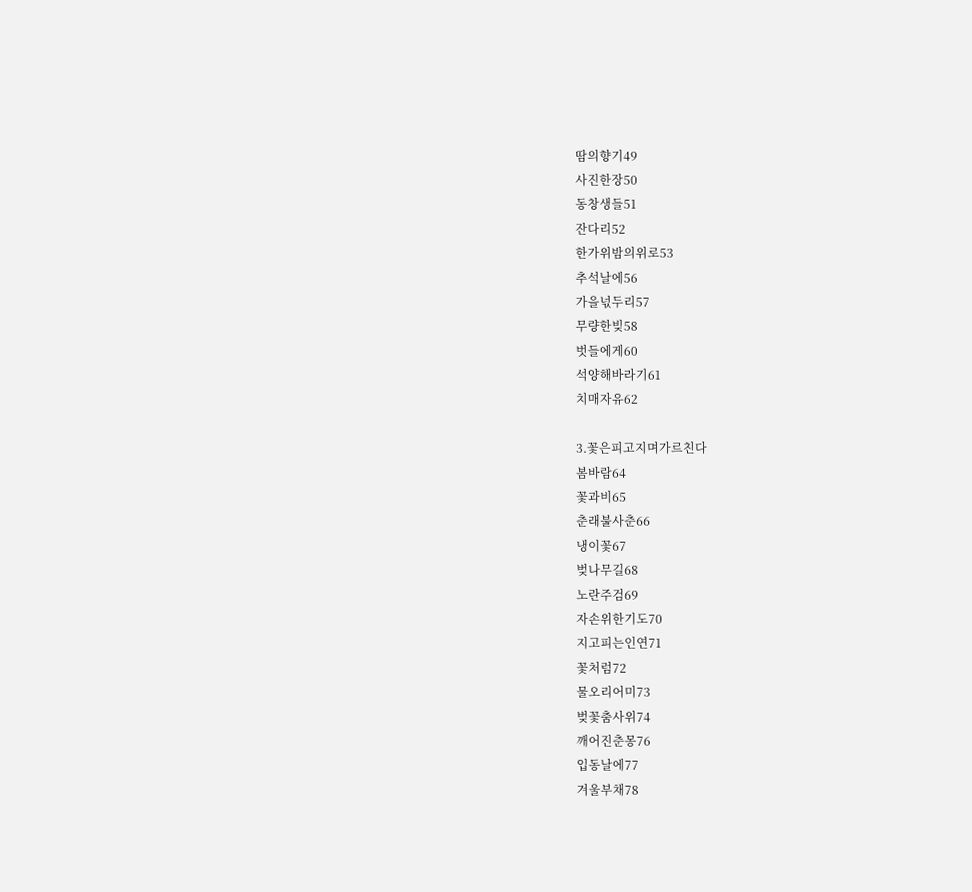땀의향기49
사진한장50
동창생들51
잔다리52
한가위밤의위로53
추석날에56
가을넋두리57
무량한빚58
벗들에게60
석양해바라기61
치매자유62

3.꽃은피고지며가르친다
봄바람64
꽃과비65
춘래불사춘66
냉이꽃67
벚나무길68
노란주검69
자손위한기도70
지고피는인연71
꽃처럼72
물오리어미73
벚꽃춤사위74
깨어진춘몽76
입동날에77
겨울부채78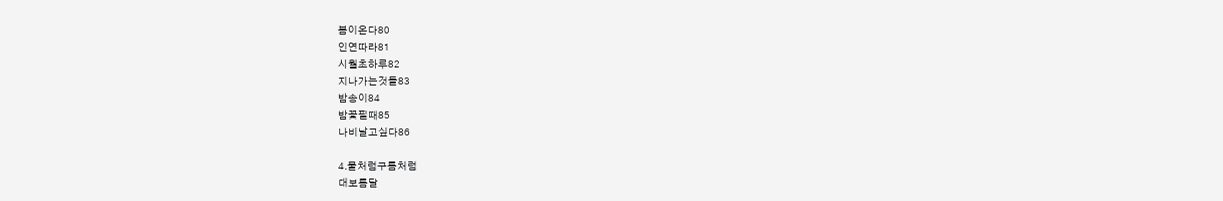봄이온다80
인연따라81
시월초하루82
지나가는것들83
밤송이84
밤꽃필때85
나비날고싶다86

4.물처럼구름처럼
대보름달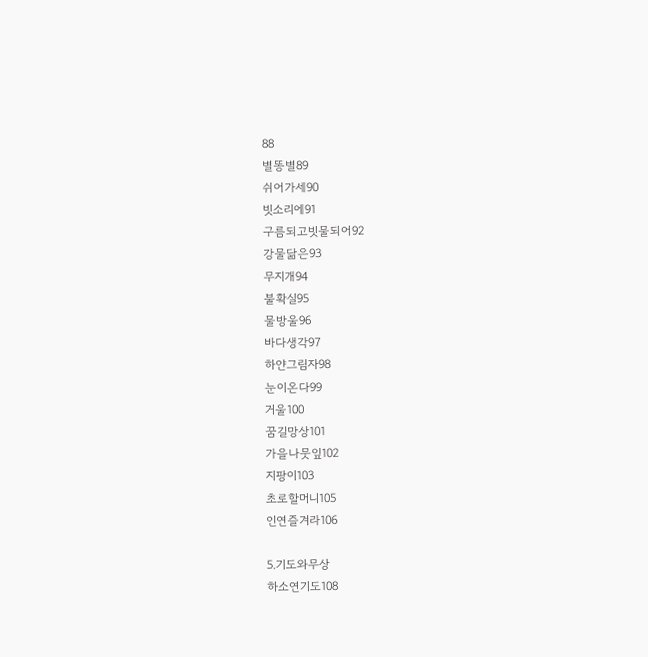88
별똥별89
쉬어가세90
빗소리에91
구름되고빗물되어92
강물닮은93
무지개94
불확실95
물방울96
바다생각97
하얀그림자98
눈이온다99
거울100
꿈길망상101
가을나뭇잎102
지팡이103
초로할머니105
인연즐겨라106

5.기도와무상
하소연기도108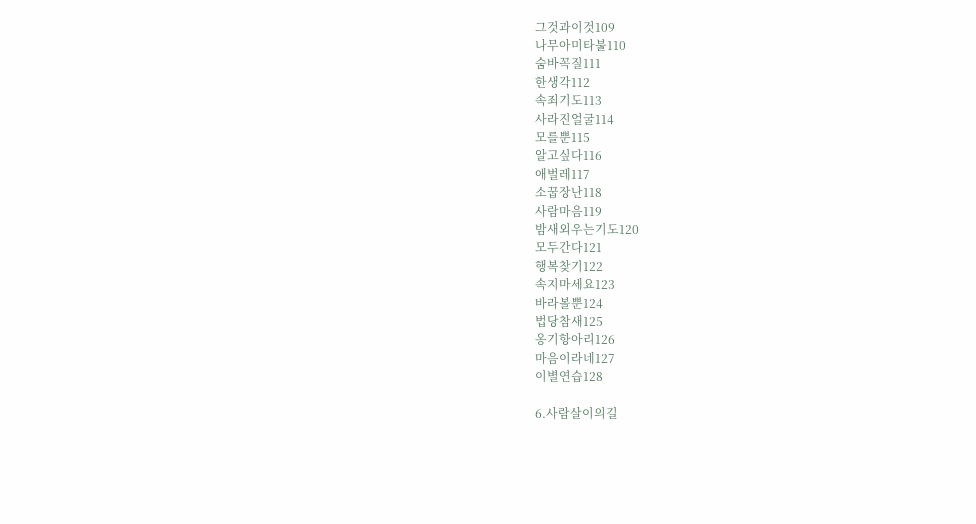그것과이것109
나무아미타불110
숨바꼭질111
한생각112
속죄기도113
사라진얼굴114
모를뿐115
알고싶다116
애벌레117
소꿉장난118
사람마음119
밤새외우는기도120
모두간다121
행복찾기122
속지마세요123
바라볼뿐124
법당참새125
옹기항아리126
마음이라네127
이별연습128

6.사람살이의길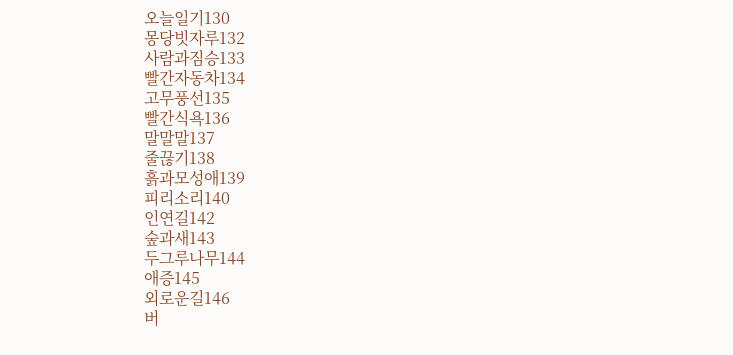오늘일기130
몽당빗자루132
사람과짐승133
빨간자동차134
고무풍선135
빨간식욕136
말말말137
줄끊기138
흙과모성애139
피리소리140
인연길142
숲과새143
두그루나무144
애증145
외로운길146
버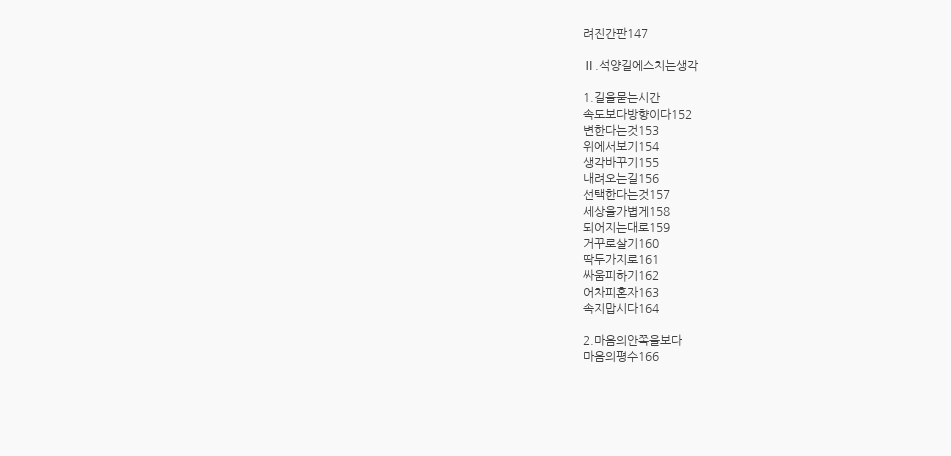려진간판147

Ⅱ.석양길에스치는생각

1.길을묻는시간
속도보다방향이다152
변한다는것153
위에서보기154
생각바꾸기155
내려오는길156
선택한다는것157
세상을가볍게158
되어지는대로159
거꾸로살기160
딱두가지로161
싸움피하기162
어차피혼자163
속지맙시다164

2.마음의안쪽을보다
마음의평수166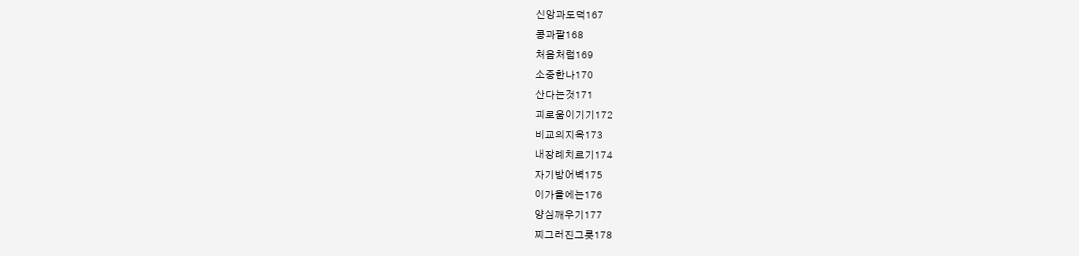신앙과도덕167
콩과팥168
처음처럼169
소중한나170
산다는것171
괴로움이기기172
비교의지옥173
내장례치르기174
자기방어벽175
이가을에는176
양심깨우기177
찌그러진그릇178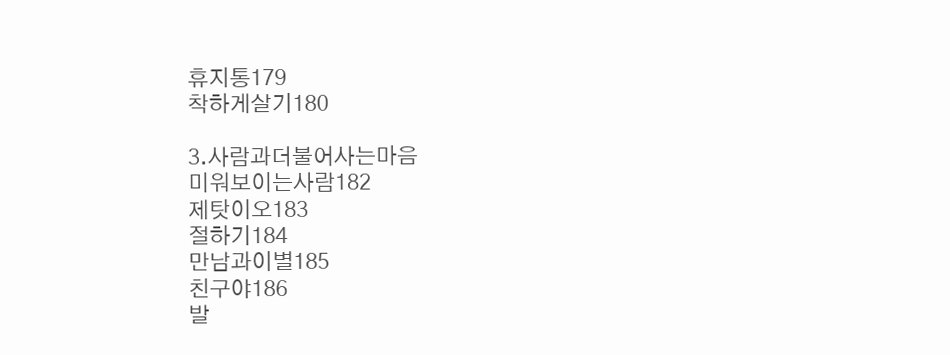휴지통179
착하게살기180

3.사람과더불어사는마음
미워보이는사람182
제탓이오183
절하기184
만남과이별185
친구야186
발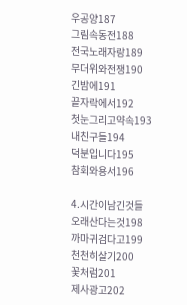우공양187
그림속동전188
전국노래자랑189
무더위와전쟁190
긴밤에191
끝자락에서192
첫눈그리고약속193
내친구들194
덕분입니다195
참회와용서196

4.시간이남긴것들
오래산다는것198
까마귀검다고199
천천히살기200
꽃처럼201
제사광고202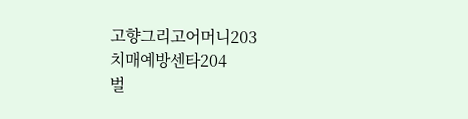고향그리고어머니203
치매예방센타204
벌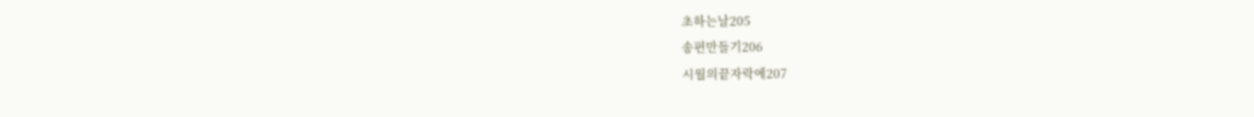초하는날205
송편만들기206
시월의끝자락에207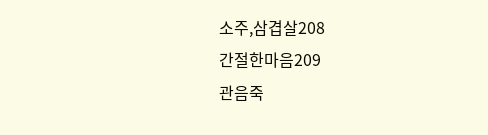소주,삼겹살208
간절한마음209
관음죽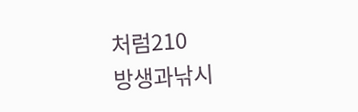처럼210
방생과낚시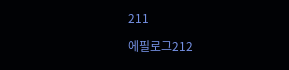211

에필로그212